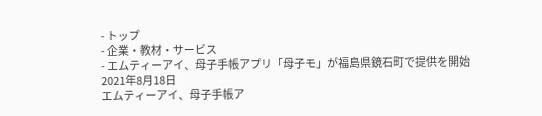- トップ
- 企業・教材・サービス
- エムティーアイ、母子手帳アプリ「母子モ」が福島県鏡石町で提供を開始
2021年8月18日
エムティーアイ、母子手帳ア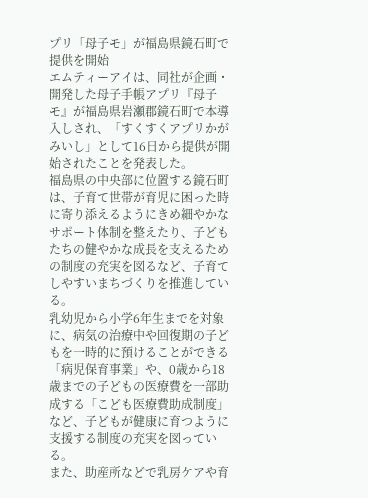プリ「母子モ」が福島県鏡石町で提供を開始
エムティーアイは、同社が企画・開発した母子手帳アプリ『母子モ』が福島県岩瀬郡鏡石町で本導入しされ、「すくすくアプリかがみいし」として16日から提供が開始されたことを発表した。
福島県の中央部に位置する鏡石町は、子育て世帯が育児に困った時に寄り添えるようにきめ細やかなサポート体制を整えたり、子どもたちの健やかな成長を支えるための制度の充実を図るなど、子育てしやすいまちづくりを推進している。
乳幼児から小学6年生までを対象に、病気の治療中や回復期の子どもを一時的に預けることができる「病児保育事業」や、0歳から18歳までの子どもの医療費を一部助成する「こども医療費助成制度」など、子どもが健康に育つように支援する制度の充実を図っている。
また、助産所などで乳房ケアや育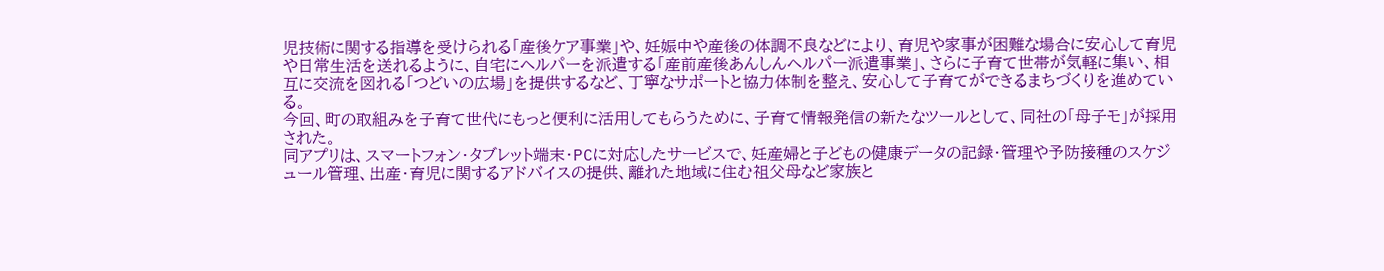児技術に関する指導を受けられる「産後ケア事業」や、妊娠中や産後の体調不良などにより、育児や家事が困難な場合に安心して育児や日常生活を送れるように、自宅にヘルパーを派遣する「産前産後あんしんヘルパー派遣事業」、さらに子育て世帯が気軽に集い、相互に交流を図れる「つどいの広場」を提供するなど、丁寧なサポートと協力体制を整え、安心して子育てができるまちづくりを進めている。
今回、町の取組みを子育て世代にもっと便利に活用してもらうために、子育て情報発信の新たなツールとして、同社の「母子モ」が採用された。
同アプリは、スマートフォン・タブレット端末・PCに対応したサービスで、妊産婦と子どもの健康データの記録・管理や予防接種のスケジュール管理、出産・育児に関するアドバイスの提供、離れた地域に住む祖父母など家族と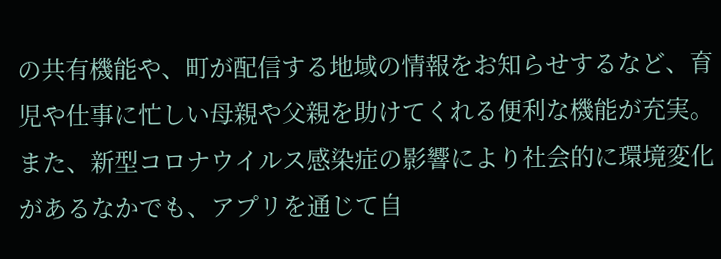の共有機能や、町が配信する地域の情報をお知らせするなど、育児や仕事に忙しい母親や父親を助けてくれる便利な機能が充実。
また、新型コロナウイルス感染症の影響により社会的に環境変化があるなかでも、アプリを通じて自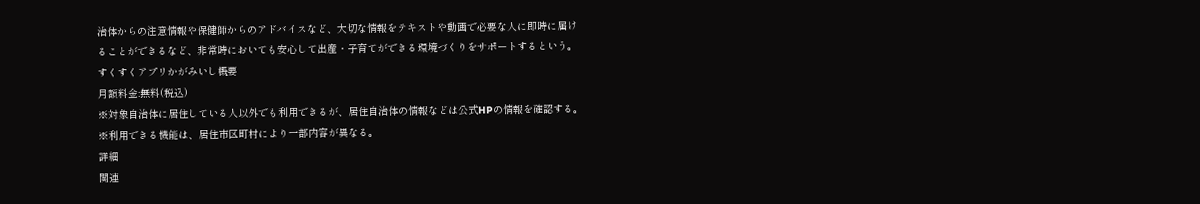治体からの注意情報や保健師からのアドバイスなど、大切な情報をテキストや動画で必要な人に即時に届けることができるなど、非常時においても安心して出産・子育てができる環境づくりをサポートするという。
すくすくアプリかがみいし概要
月額料金:無料(税込)
※対象自治体に居住している人以外でも利用できるが、居住自治体の情報などは公式HPの情報を確認する。
※利用できる機能は、居住市区町村により一部内容が異なる。
詳細
関連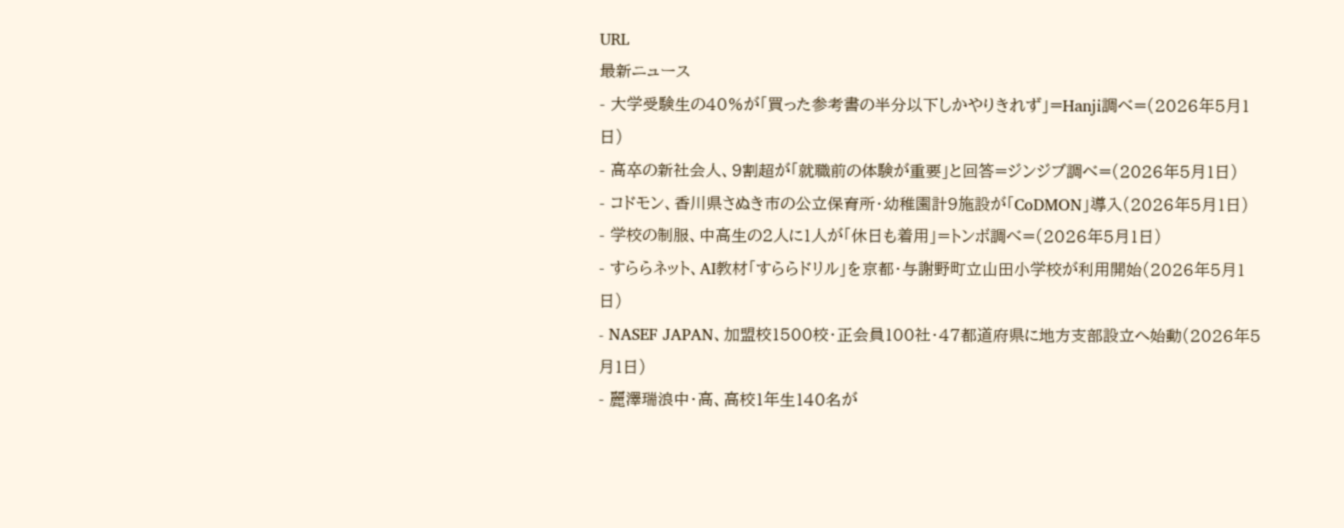URL
最新ニュース
- 大学受験生の40%が「買った参考書の半分以下しかやりきれず」=Hanji調べ=(2026年5月1日)
- 高卒の新社会人、9割超が「就職前の体験が重要」と回答=ジンジブ調べ=(2026年5月1日)
- コドモン、香川県さぬき市の公立保育所・幼稚園計9施設が「CoDMON」導入(2026年5月1日)
- 学校の制服、中高生の2人に1人が「休日も着用」=トンボ調べ=(2026年5月1日)
- すららネット、AI教材「すららドリル」を京都・与謝野町立山田小学校が利用開始(2026年5月1日)
- NASEF JAPAN、加盟校1500校・正会員100社・47都道府県に地方支部設立へ始動(2026年5月1日)
- 麗澤瑞浪中・高、高校1年生140名が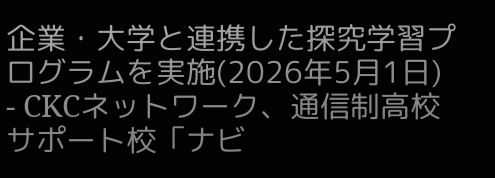企業・大学と連携した探究学習プログラムを実施(2026年5月1日)
- CKCネットワーク、通信制高校サポート校「ナビ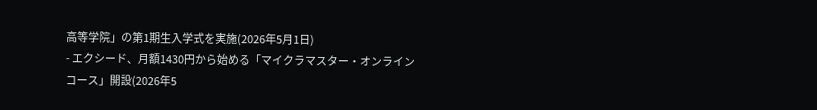高等学院」の第1期生入学式を実施(2026年5月1日)
- エクシード、月額1430円から始める「マイクラマスター・オンラインコース」開設(2026年5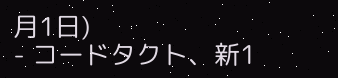月1日)
- コードタクト、新1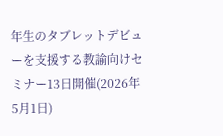年生のタブレットデビューを支援する教諭向けセミナー13日開催(2026年5月1日)